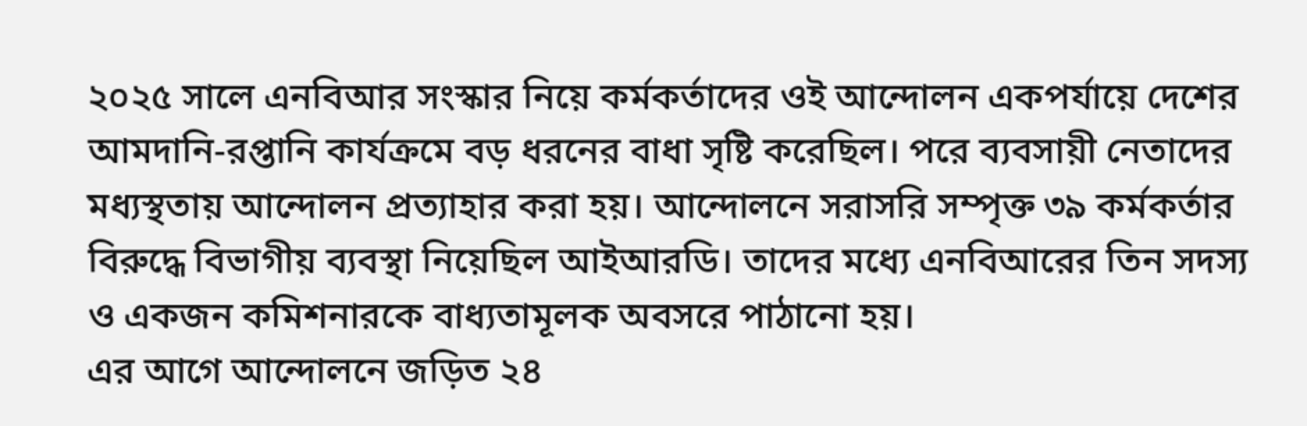২০২৫ সালে এনবিআর সংস্কার নিয়ে কর্মকর্তাদের ওই আন্দোলন একপর্যায়ে দেশের আমদানি-রপ্তানি কার্যক্রমে বড় ধরনের বাধা সৃষ্টি করেছিল। পরে ব্যবসায়ী নেতাদের মধ্যস্থতায় আন্দোলন প্রত্যাহার করা হয়। আন্দোলনে সরাসরি সম্পৃক্ত ৩৯ কর্মকর্তার বিরুদ্ধে বিভাগীয় ব্যবস্থা নিয়েছিল আইআরডি। তাদের মধ্যে এনবিআরের তিন সদস্য ও একজন কমিশনারকে বাধ্যতামূলক অবসরে পাঠানো হয়।
এর আগে আন্দোলনে জড়িত ২৪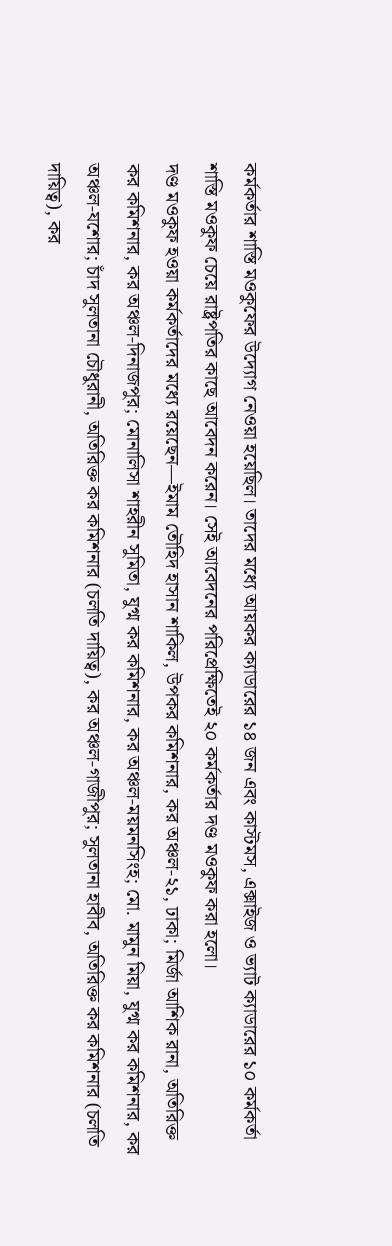কর্মকর্তার শাস্তি মওকুফের উদ্যোগ নেওয়া হয়েছিল। তাদের মধ্যে আয়কর ক্যাডারের ১৪ জন এবং কাস্টমস, এক্সাইজ ও ভ্যাট ক্যাডারের ১০ কর্মকর্তা শাস্তি মওকুফ চেয়ে রাষ্ট্রপতির কাছে আবেদন করেন। সেই আবেদনের পরিপ্রেক্ষিতেই ২০ কর্মকর্তার দণ্ড মওকুফ করা হলো।
দণ্ড মওকুফ হওয়া কর্মকর্তাদের মধ্যে রয়েছেন—ইমাম তৌহিদ হাসান শাকিল, উপকর কমিশনার, কর অঞ্চল-২১, ঢাকা; মির্জা আশিক রানা, অতিরিক্ত কর কমিশনার, কর অঞ্চল-দিনাজপুর; মোনালিসা শাহরীন সুমিতা, যুগ্ম কর কমিশনার, কর অঞ্চল-ময়মনসিংহ; মো. মামুন মিয়া, যুগ্ম কর কমিশনার, কর অঞ্চল-যশোর; চাঁদ সুলতানা চৌধুরানী, অতিরিক্ত কর কমিশনার (চলতি দায়িত্ব), কর অঞ্চল-গাজীপুর; সুলতানা হাবীব, অতিরিক্ত কর কমিশনার (চলতি দায়িত্ব), কর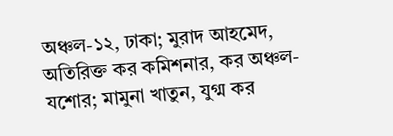অঞ্চল-১২, ঢাকা; মুরাদ আহমেদ, অতিরিক্ত কর কমিশনার, কর অঞ্চল-যশোর; মামুনা খাতুন, যুগ্ম কর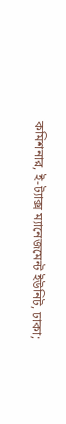কমিশনার, ই-ট্যাক্স ম্যানেজমেন্ট ইউনিট, ঢাকা;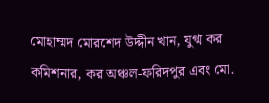মোহাম্মদ মোরশেদ উদ্দীন খান, যুগ্ম কর কমিশনার, কর অঞ্চল-ফরিদপুর এবং মো.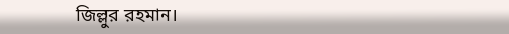জিল্লুর রহমান।